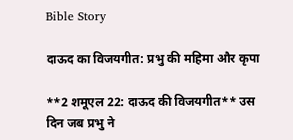Bible Story

दाऊद का विजयगीत: प्रभु की महिमा और कृपा

**2 शमूएल 22: दाऊद की विजयगीत** उस दिन जब प्रभु ने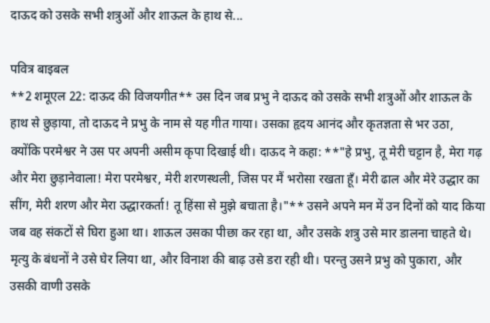दाऊद को उसके सभी शत्रुओं और शाऊल के हाथ से...

पवित्र बाइबल
**2 शमूएल 22: दाऊद की विजयगीत** उस दिन जब प्रभु ने दाऊद को उसके सभी शत्रुओं और शाऊल के हाथ से छुड़ाया, तो दाऊद ने प्रभु के नाम से यह गीत गाया। उसका हृदय आनंद और कृतज्ञता से भर उठा, क्योंकि परमेश्वर ने उस पर अपनी असीम कृपा दिखाई थी। दाऊद ने कहा: **"हे प्रभु, तू मेरी चट्टान है, मेरा गढ़ और मेरा छुड़ानेवाला! मेरा परमेश्वर, मेरी शरणस्थली, जिस पर मैं भरोसा रखता हूँ। मेरी ढाल और मेरे उद्धार का सींग, मेरी शरण और मेरा उद्धारकर्ता! तू हिंसा से मुझे बचाता है।"** उसने अपने मन में उन दिनों को याद किया जब वह संकटों से घिरा हुआ था। शाऊल उसका पीछा कर रहा था, और उसके शत्रु उसे मार डालना चाहते थे। मृत्यु के बंधनों ने उसे घेर लिया था, और विनाश की बाढ़ उसे डरा रही थी। परन्तु उसने प्रभु को पुकारा, और उसकी वाणी उसके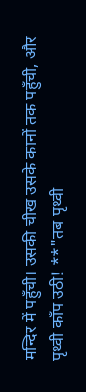मन्दिर में पहुँची। उसकी चीख उसके कानों तक पहुँची, और पृथ्वी काँप उठी! **"तब पृथ्वी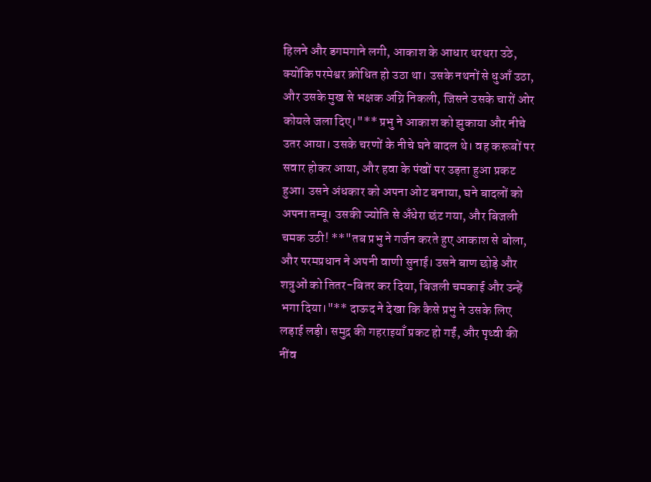हिलने और डगमगाने लगी, आकाश के आधार थरथरा उठे, क्योंकि परमेश्वर क्रोधित हो उठा था। उसके नथनों से धुआँ उठा, और उसके मुख से भक्षक अग्नि निकली, जिसने उसके चारों ओर कोयले जला दिए।"** प्रभु ने आकाश को झुकाया और नीचे उतर आया। उसके चरणों के नीचे घने बादल थे। वह करूबों पर सवार होकर आया, और हवा के पंखों पर उड़ता हुआ प्रकट हुआ। उसने अंधकार को अपना ओट बनाया, घने बादलों को अपना तम्बू। उसकी ज्योति से अँधेरा छंट गया, और बिजली चमक उठी! **"तब प्रभु ने गर्जन करते हुए आकाश से बोला, और परमप्रधान ने अपनी वाणी सुनाई। उसने बाण छोड़े और शत्रुओं को तितर-बितर कर दिया, बिजली चमकाई और उन्हें भगा दिया।"** दाऊद ने देखा कि कैसे प्रभु ने उसके लिए लड़ाई लड़ी। समुद्र की गहराइयाँ प्रकट हो गईं, और पृथ्वी की नींव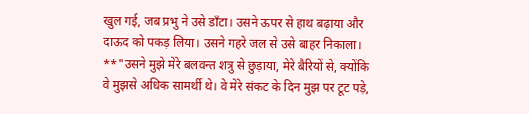खुल गई, जब प्रभु ने उसे डाँटा। उसने ऊपर से हाथ बढ़ाया और दाऊद को पकड़ लिया। उसने गहरे जल से उसे बाहर निकाला। **"उसने मुझे मेरे बलवन्त शत्रु से छुड़ाया, मेरे बैरियों से, क्योंकि वे मुझसे अधिक सामर्थी थे। वे मेरे संकट के दिन मुझ पर टूट पड़े,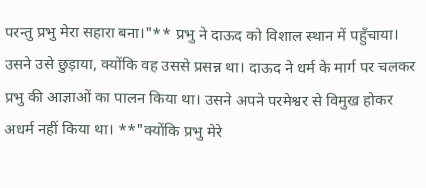परन्तु प्रभु मेरा सहारा बना।"** प्रभु ने दाऊद को विशाल स्थान में पहुँचाया। उसने उसे छुड़ाया, क्योंकि वह उससे प्रसन्न था। दाऊद ने धर्म के मार्ग पर चलकर प्रभु की आज्ञाओं का पालन किया था। उसने अपने परमेश्वर से विमुख होकर अधर्म नहीं किया था। **"क्योंकि प्रभु मेरे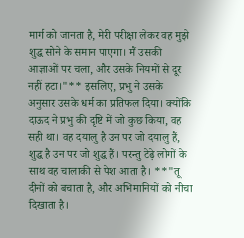मार्ग को जानता है, मेरी परीक्षा लेकर वह मुझे शुद्ध सोने के समान पाएगा। मैं उसकी आज्ञाओं पर चला, और उसके नियमों से दूर नहीं हटा।"** इसलिए, प्रभु ने उसके अनुसार उसके धर्म का प्रतिफल दिया। क्योंकि दाऊद ने प्रभु की दृष्टि में जो कुछ किया, वह सही था। वह दयालु है उन पर जो दयालु हैं, शुद्ध है उन पर जो शुद्ध हैं। परन्तु टेढ़े लोगों के साथ वह चालाकी से पेश आता है। **"तू दीनों को बचाता है, और अभिमानियों को नीचा दिखाता है।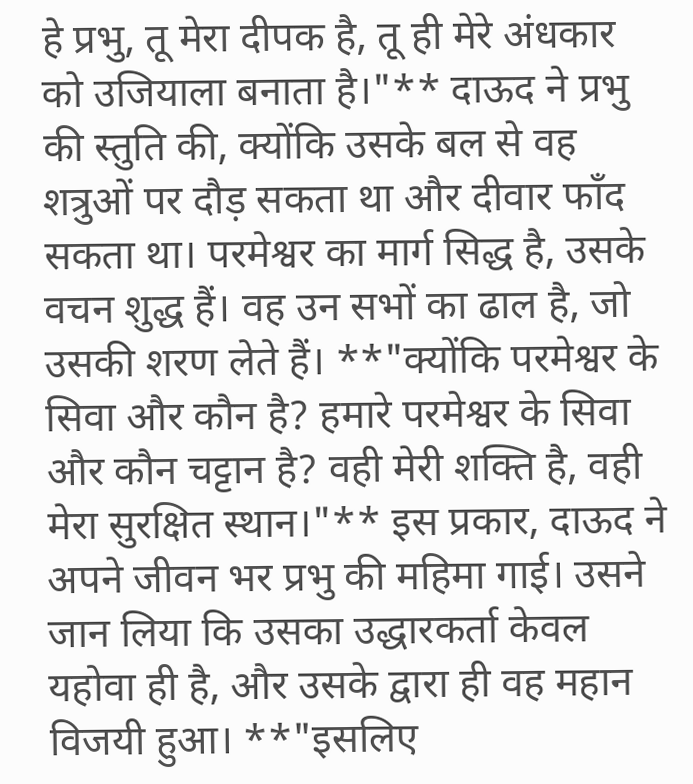हे प्रभु, तू मेरा दीपक है, तू ही मेरे अंधकार को उजियाला बनाता है।"** दाऊद ने प्रभु की स्तुति की, क्योंकि उसके बल से वह शत्रुओं पर दौड़ सकता था और दीवार फाँद सकता था। परमेश्वर का मार्ग सिद्ध है, उसके वचन शुद्ध हैं। वह उन सभों का ढाल है, जो उसकी शरण लेते हैं। **"क्योंकि परमेश्वर के सिवा और कौन है? हमारे परमेश्वर के सिवा और कौन चट्टान है? वही मेरी शक्ति है, वही मेरा सुरक्षित स्थान।"** इस प्रकार, दाऊद ने अपने जीवन भर प्रभु की महिमा गाई। उसने जान लिया कि उसका उद्धारकर्ता केवल यहोवा ही है, और उसके द्वारा ही वह महान विजयी हुआ। **"इसलिए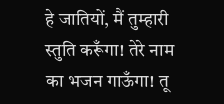हे जातियों, मैं तुम्हारी स्तुति करूँगा! तेरे नाम का भजन गाऊँगा! तू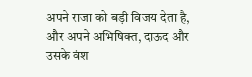अपने राजा को बड़ी विजय देता है, और अपने अभिषिक्त, दाऊद और उसके वंश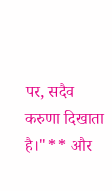पर, सदैव करुणा दिखाता है।"** और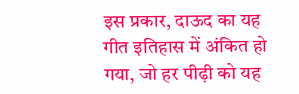इस प्रकार, दाऊद का यह गीत इतिहास में अंकित हो गया, जो हर पीढ़ी को यह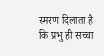स्मरण दिलाता है कि प्रभु ही सच्चा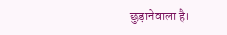छुड़ानेवाला है।